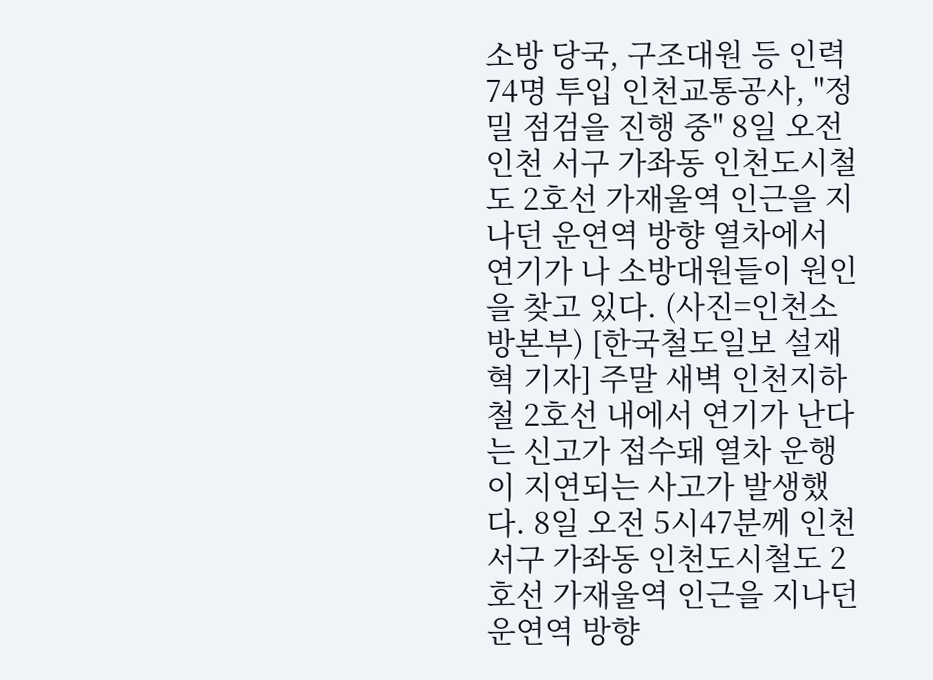소방 당국, 구조대원 등 인력 74명 투입 인천교통공사, "정밀 점검을 진행 중" 8일 오전 인천 서구 가좌동 인천도시철도 2호선 가재울역 인근을 지나던 운연역 방향 열차에서 연기가 나 소방대원들이 원인을 찾고 있다. (사진=인천소방본부) [한국철도일보 설재혁 기자] 주말 새벽 인천지하철 2호선 내에서 연기가 난다는 신고가 접수돼 열차 운행이 지연되는 사고가 발생했다. 8일 오전 5시47분께 인천 서구 가좌동 인천도시철도 2호선 가재울역 인근을 지나던 운연역 방향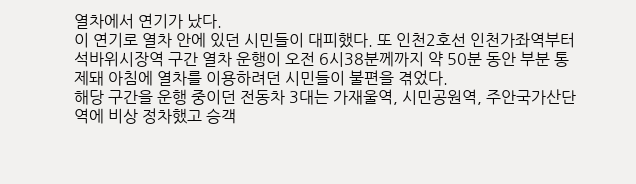열차에서 연기가 났다.
이 연기로 열차 안에 있던 시민들이 대피했다. 또 인천2호선 인천가좌역부터 석바위시장역 구간 열차 운행이 오전 6시38분께까지 약 50분 동안 부분 통제돼 아침에 열차를 이용하려던 시민들이 불편을 겪었다.
해당 구간을 운행 중이던 전동차 3대는 가재울역, 시민공원역, 주안국가산단역에 비상 정차했고 승객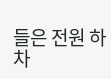들은 전원 하차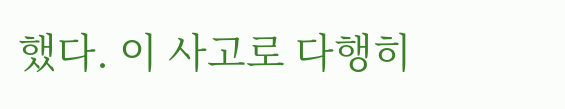했다. 이 사고로 다행히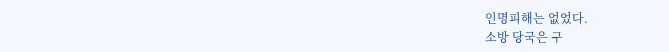인명피해는 없었다.
소방 당국은 구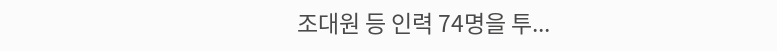조대원 등 인력 74명을 투...